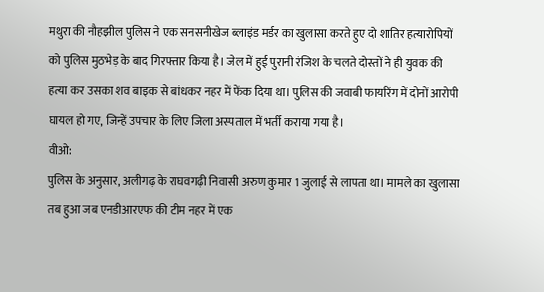मथुरा की नौहझील पुलिस ने एक सनसनीखेज ब्लाइंड मर्डर का खुलासा करते हुए दो शातिर हत्यारोपियों को पुलिस मुठभेड़ के बाद गिरफ्तार किया है। जेल में हुई पुरानी रंजिश के चलते दोस्तों ने ही युवक की हत्या कर उसका शव बाइक से बांधकर नहर में फेंक दिया था। पुलिस की जवाबी फायरिंग में दोनों आरोपी घायल हो गए, जिन्हें उपचार के लिए जिला अस्पताल में भर्ती कराया गया है।
वीओ:
पुलिस के अनुसार, अलीगढ़ के राघवगढ़ी निवासी अरुण कुमार 1 जुलाई से लापता था। मामले का खुलासा तब हुआ जब एनडीआरएफ की टीम नहर में एक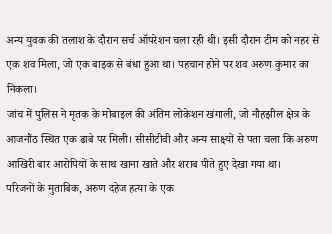अन्य युवक की तलाश के दौरान सर्च ऑपरेशन चला रही थी। इसी दौरान टीम को नहर से एक शव मिला, जो एक बाइक से बंधा हुआ था। पहचान होने पर शव अरुण कुमार का निकला।
जांच में पुलिस ने मृतक के मोबाइल की अंतिम लोकेशन खंगाली, जो नौहझील क्षेत्र के आजनौंठ स्थित एक ढाबे पर मिली। सीसीटीवी और अन्य साक्ष्यों से पता चला कि अरुण आखिरी बार आरोपियों के साथ खाना खाते और शराब पीते हुए देखा गया था।
परिजनों के मुताबिक, अरुण दहेज हत्या के एक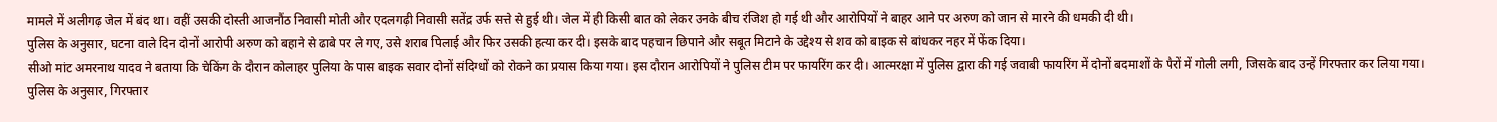मामले में अलीगढ़ जेल में बंद था। वहीं उसकी दोस्ती आजनौंठ निवासी मोती और एदलगढ़ी निवासी सतेंद्र उर्फ सत्ते से हुई थी। जेल में ही किसी बात को लेकर उनके बीच रंजिश हो गई थी और आरोपियों ने बाहर आने पर अरुण को जान से मारने की धमकी दी थी।
पुलिस के अनुसार, घटना वाले दिन दोनों आरोपी अरुण को बहाने से ढाबे पर ले गए, उसे शराब पिलाई और फिर उसकी हत्या कर दी। इसके बाद पहचान छिपाने और सबूत मिटाने के उद्देश्य से शव को बाइक से बांधकर नहर में फेंक दिया।
सीओ मांट अमरनाथ यादव ने बताया कि चेकिंग के दौरान कोलाहर पुलिया के पास बाइक सवार दोनों संदिग्धों को रोकने का प्रयास किया गया। इस दौरान आरोपियों ने पुलिस टीम पर फायरिंग कर दी। आत्मरक्षा में पुलिस द्वारा की गई जवाबी फायरिंग में दोनों बदमाशों के पैरों में गोली लगी, जिसके बाद उन्हें गिरफ्तार कर लिया गया।
पुलिस के अनुसार, गिरफ्तार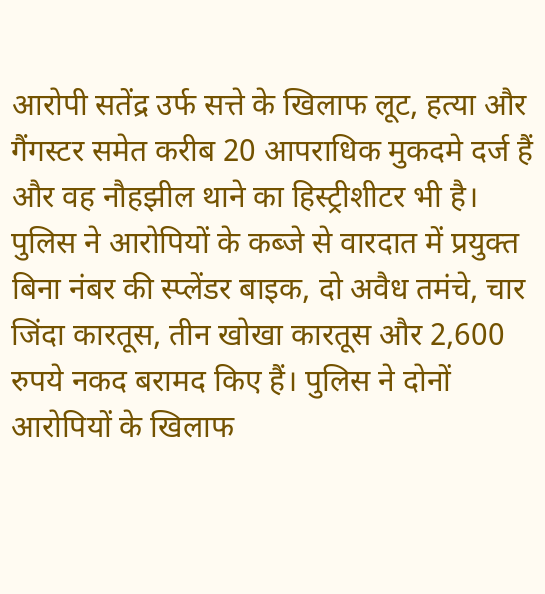आरोपी सतेंद्र उर्फ सत्ते के खिलाफ लूट, हत्या और गैंगस्टर समेत करीब 20 आपराधिक मुकदमे दर्ज हैं और वह नौहझील थाने का हिस्ट्रीशीटर भी है।
पुलिस ने आरोपियों के कब्जे से वारदात में प्रयुक्त बिना नंबर की स्प्लेंडर बाइक, दो अवैध तमंचे, चार जिंदा कारतूस, तीन खोखा कारतूस और 2,600 रुपये नकद बरामद किए हैं। पुलिस ने दोनों आरोपियों के खिलाफ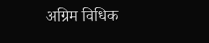अग्रिम विधिक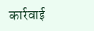कार्रवाई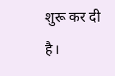शुरू कर दी है।